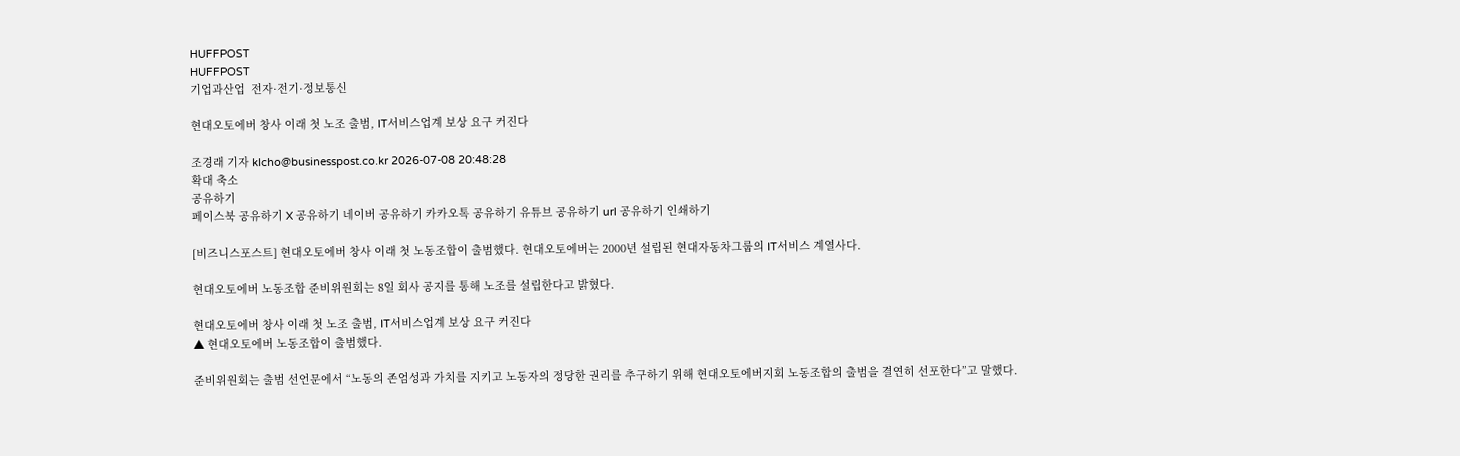HUFFPOST
HUFFPOST
기업과산업  전자·전기·정보통신

현대오토에버 창사 이래 첫 노조 출범, IT서비스업계 보상 요구 커진다

조경래 기자 klcho@businesspost.co.kr 2026-07-08 20:48:28
확대 축소
공유하기
페이스북 공유하기 X 공유하기 네이버 공유하기 카카오톡 공유하기 유튜브 공유하기 url 공유하기 인쇄하기

[비즈니스포스트] 현대오토에버 창사 이래 첫 노동조합이 출범했다. 현대오토에버는 2000년 설립된 현대자동차그룹의 IT서비스 계열사다.

현대오토에버 노동조합 준비위원회는 8일 회사 공지를 통해 노조를 설립한다고 밝혔다.

현대오토에버 창사 이래 첫 노조 출범, IT서비스업계 보상 요구 커진다
▲ 현대오토에버 노동조합이 출범했다.

준비위원회는 출범 선언문에서 “노동의 존엄성과 가치를 지키고 노동자의 정당한 권리를 추구하기 위해 현대오토에버지회 노동조합의 출범을 결연히 선포한다”고 말했다.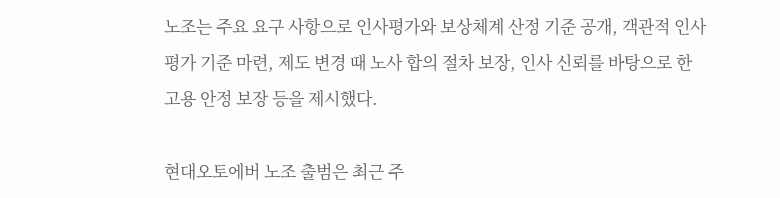노조는 주요 요구 사항으로 인사평가와 보상체계 산정 기준 공개, 객관적 인사평가 기준 마련, 제도 변경 때 노사 합의 절차 보장, 인사 신뢰를 바탕으로 한 고용 안정 보장 등을 제시했다.

현대오토에버 노조 출범은 최근 주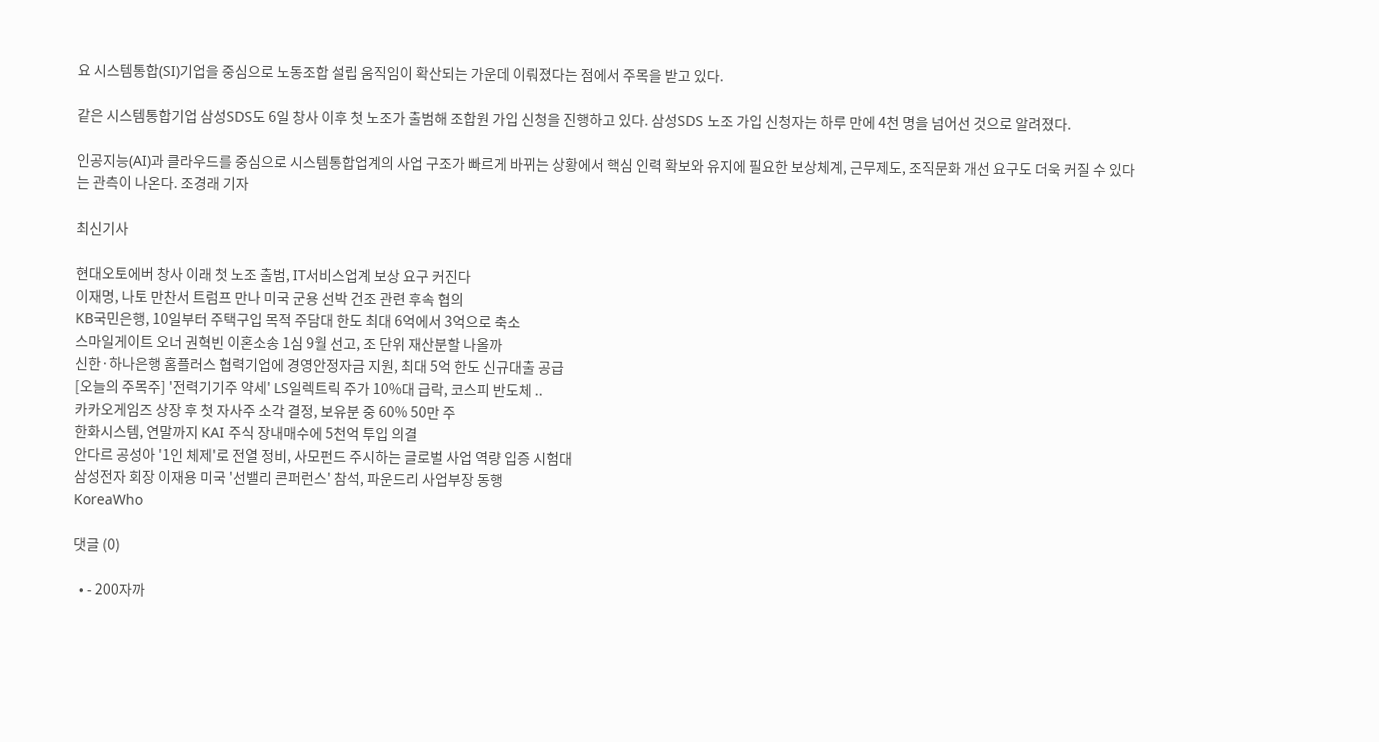요 시스템통합(SI)기업을 중심으로 노동조합 설립 움직임이 확산되는 가운데 이뤄졌다는 점에서 주목을 받고 있다.

같은 시스템통합기업 삼성SDS도 6일 창사 이후 첫 노조가 출범해 조합원 가입 신청을 진행하고 있다. 삼성SDS 노조 가입 신청자는 하루 만에 4천 명을 넘어선 것으로 알려졌다.

인공지능(AI)과 클라우드를 중심으로 시스템통합업계의 사업 구조가 빠르게 바뀌는 상황에서 핵심 인력 확보와 유지에 필요한 보상체계, 근무제도, 조직문화 개선 요구도 더욱 커질 수 있다는 관측이 나온다. 조경래 기자

최신기사

현대오토에버 창사 이래 첫 노조 출범, IT서비스업계 보상 요구 커진다
이재명, 나토 만찬서 트럼프 만나 미국 군용 선박 건조 관련 후속 협의
KB국민은행, 10일부터 주택구입 목적 주담대 한도 최대 6억에서 3억으로 축소
스마일게이트 오너 권혁빈 이혼소송 1심 9월 선고, 조 단위 재산분할 나올까
신한·하나은행 홈플러스 협력기업에 경영안정자금 지원, 최대 5억 한도 신규대출 공급
[오늘의 주목주] '전력기기주 약세' LS일렉트릭 주가 10%대 급락, 코스피 반도체 ..
카카오게임즈 상장 후 첫 자사주 소각 결정, 보유분 중 60% 50만 주
한화시스템, 연말까지 KAI 주식 장내매수에 5천억 투입 의결
안다르 공성아 '1인 체제'로 전열 정비, 사모펀드 주시하는 글로벌 사업 역량 입증 시험대
삼성전자 회장 이재용 미국 '선밸리 콘퍼런스' 참석, 파운드리 사업부장 동행
KoreaWho

댓글 (0)

  • - 200자까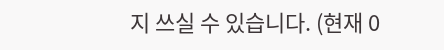지 쓰실 수 있습니다. (현재 0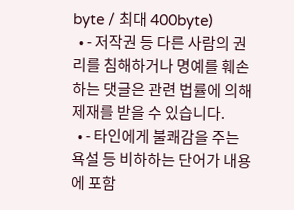byte / 최대 400byte)
  • - 저작권 등 다른 사람의 권리를 침해하거나 명예를 훼손하는 댓글은 관련 법률에 의해 제재를 받을 수 있습니다.
  • - 타인에게 불쾌감을 주는 욕설 등 비하하는 단어가 내용에 포함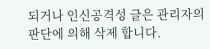되거나 인신공격성 글은 관리자의 판단에 의해 삭제 합니다.